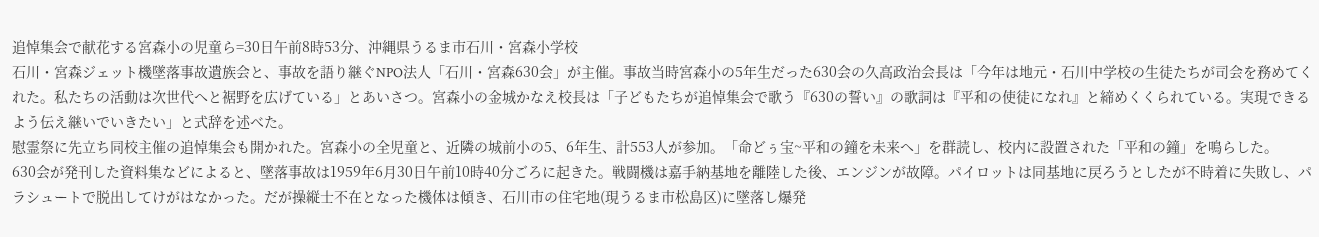追悼集会で献花する宮森小の児童ら=30日午前8時53分、沖縄県うるま市石川・宮森小学校
石川・宮森ジェット機墜落事故遺族会と、事故を語り継ぐNPO法人「石川・宮森630会」が主催。事故当時宮森小の5年生だった630会の久高政治会長は「今年は地元・石川中学校の生徒たちが司会を務めてくれた。私たちの活動は次世代へと裾野を広げている」とあいさつ。宮森小の金城かなえ校長は「子どもたちが追悼集会で歌う『630の誓い』の歌詞は『平和の使徒になれ』と締めくくられている。実現できるよう伝え継いでいきたい」と式辞を述べた。
慰霊祭に先立ち同校主催の追悼集会も開かれた。宮森小の全児童と、近隣の城前小の5、6年生、計553人が参加。「命どぅ宝~平和の鐘を未来へ」を群読し、校内に設置された「平和の鐘」を鳴らした。
630会が発刊した資料集などによると、墜落事故は1959年6月30日午前10時40分ごろに起きた。戦闘機は嘉手納基地を離陸した後、エンジンが故障。パイロットは同基地に戻ろうとしたが不時着に失敗し、パラシュートで脱出してけがはなかった。だが操縦士不在となった機体は傾き、石川市の住宅地(現うるま市松島区)に墜落し爆発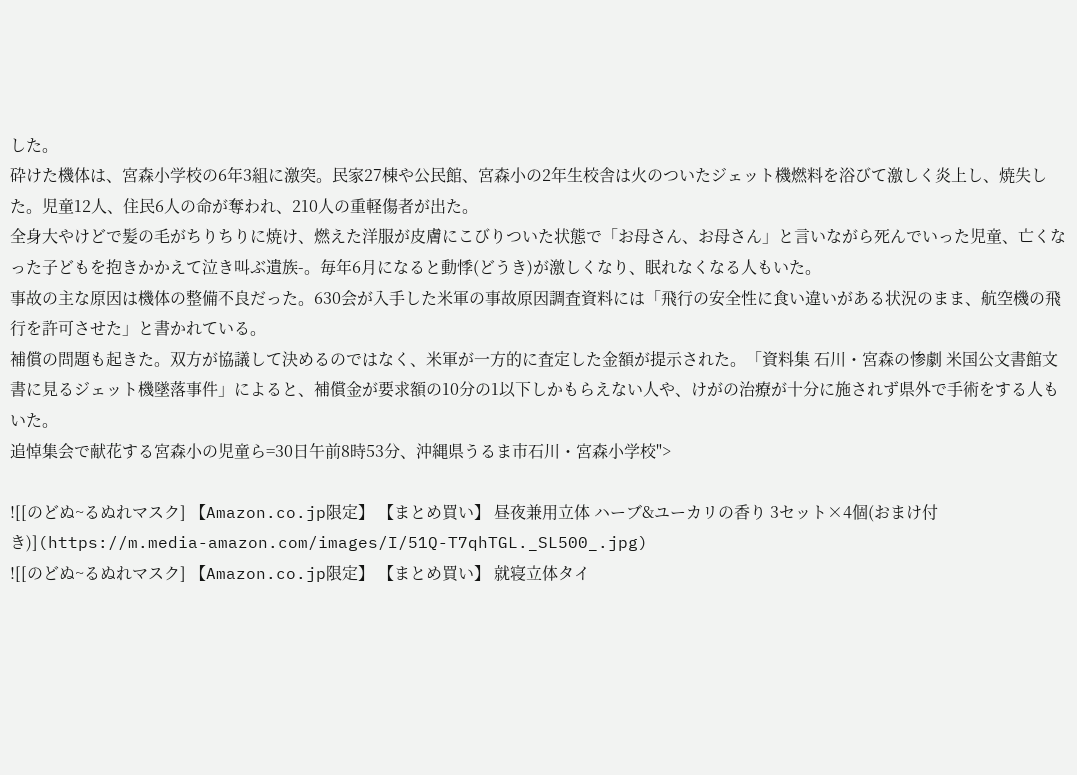した。
砕けた機体は、宮森小学校の6年3組に激突。民家27棟や公民館、宮森小の2年生校舎は火のついたジェット機燃料を浴びて激しく炎上し、焼失した。児童12人、住民6人の命が奪われ、210人の重軽傷者が出た。
全身大やけどで髪の毛がちりちりに焼け、燃えた洋服が皮膚にこびりついた状態で「お母さん、お母さん」と言いながら死んでいった児童、亡くなった子どもを抱きかかえて泣き叫ぶ遺族-。毎年6月になると動悸(どうき)が激しくなり、眠れなくなる人もいた。
事故の主な原因は機体の整備不良だった。630会が入手した米軍の事故原因調査資料には「飛行の安全性に食い違いがある状況のまま、航空機の飛行を許可させた」と書かれている。
補償の問題も起きた。双方が協議して決めるのではなく、米軍が一方的に査定した金額が提示された。「資料集 石川・宮森の惨劇 米国公文書館文書に見るジェット機墜落事件」によると、補償金が要求額の10分の1以下しかもらえない人や、けがの治療が十分に施されず県外で手術をする人もいた。
追悼集会で献花する宮森小の児童ら=30日午前8時53分、沖縄県うるま市石川・宮森小学校">

![[のどぬ~るぬれマスク] 【Amazon.co.jp限定】 【まとめ買い】 昼夜兼用立体 ハーブ&ユーカリの香り 3セット×4個(おまけ付き)](https://m.media-amazon.com/images/I/51Q-T7qhTGL._SL500_.jpg)
![[のどぬ~るぬれマスク] 【Amazon.co.jp限定】 【まとめ買い】 就寝立体タイ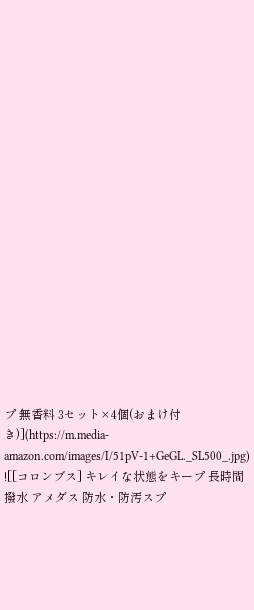プ 無香料 3セット×4個(おまけ付き)](https://m.media-amazon.com/images/I/51pV-1+GeGL._SL500_.jpg)
![[コロンブス] キレイな状態をキープ 長時間撥水 アメダス 防水・防汚スプ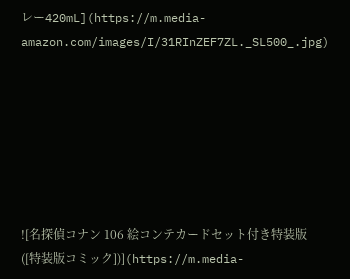レー420mL](https://m.media-amazon.com/images/I/31RInZEF7ZL._SL500_.jpg)







![名探偵コナン 106 絵コンテカードセット付き特装版 ([特装版コミック])](https://m.media-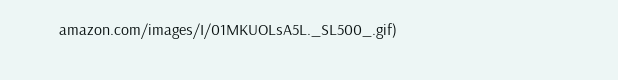amazon.com/images/I/01MKUOLsA5L._SL500_.gif)